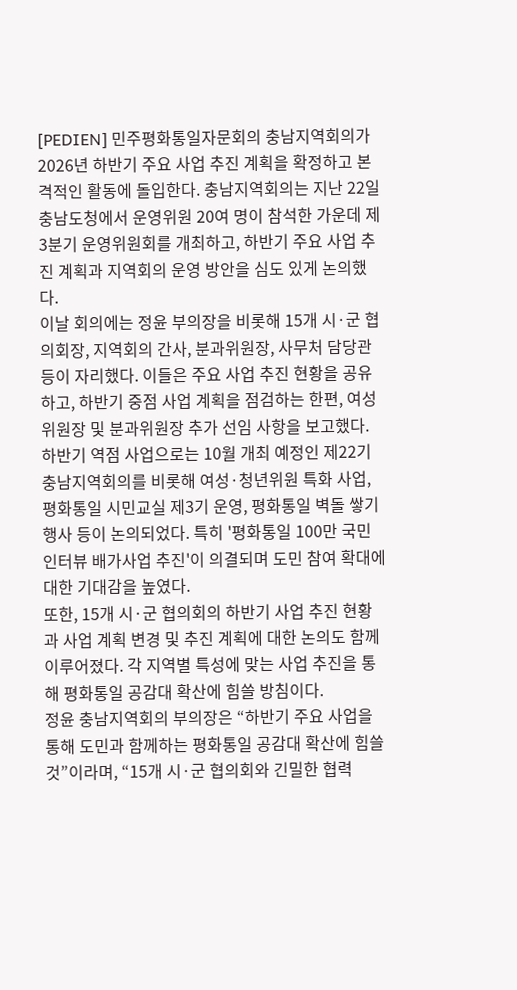[PEDIEN] 민주평화통일자문회의 충남지역회의가 2026년 하반기 주요 사업 추진 계획을 확정하고 본격적인 활동에 돌입한다. 충남지역회의는 지난 22일 충남도청에서 운영위원 20여 명이 참석한 가운데 제3분기 운영위원회를 개최하고, 하반기 주요 사업 추진 계획과 지역회의 운영 방안을 심도 있게 논의했다.
이날 회의에는 정윤 부의장을 비롯해 15개 시·군 협의회장, 지역회의 간사, 분과위원장, 사무처 담당관 등이 자리했다. 이들은 주요 사업 추진 현황을 공유하고, 하반기 중점 사업 계획을 점검하는 한편, 여성위원장 및 분과위원장 추가 선임 사항을 보고했다.
하반기 역점 사업으로는 10월 개최 예정인 제22기 충남지역회의를 비롯해 여성·청년위원 특화 사업, 평화통일 시민교실 제3기 운영, 평화통일 벽돌 쌓기 행사 등이 논의되었다. 특히 '평화통일 100만 국민인터뷰 배가사업 추진'이 의결되며 도민 참여 확대에 대한 기대감을 높였다.
또한, 15개 시·군 협의회의 하반기 사업 추진 현황과 사업 계획 변경 및 추진 계획에 대한 논의도 함께 이루어졌다. 각 지역별 특성에 맞는 사업 추진을 통해 평화통일 공감대 확산에 힘쓸 방침이다.
정윤 충남지역회의 부의장은 “하반기 주요 사업을 통해 도민과 함께하는 평화통일 공감대 확산에 힘쓸 것”이라며, “15개 시·군 협의회와 긴밀한 협력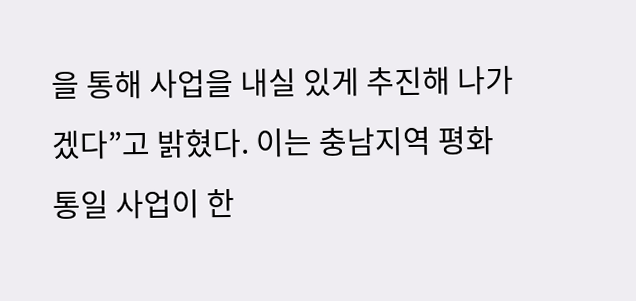을 통해 사업을 내실 있게 추진해 나가겠다”고 밝혔다. 이는 충남지역 평화통일 사업이 한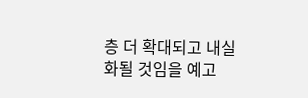층 더 확대되고 내실화될 것임을 예고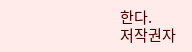한다.
저작권자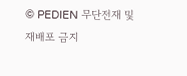© PEDIEN 무단전재 및 재배포 금지